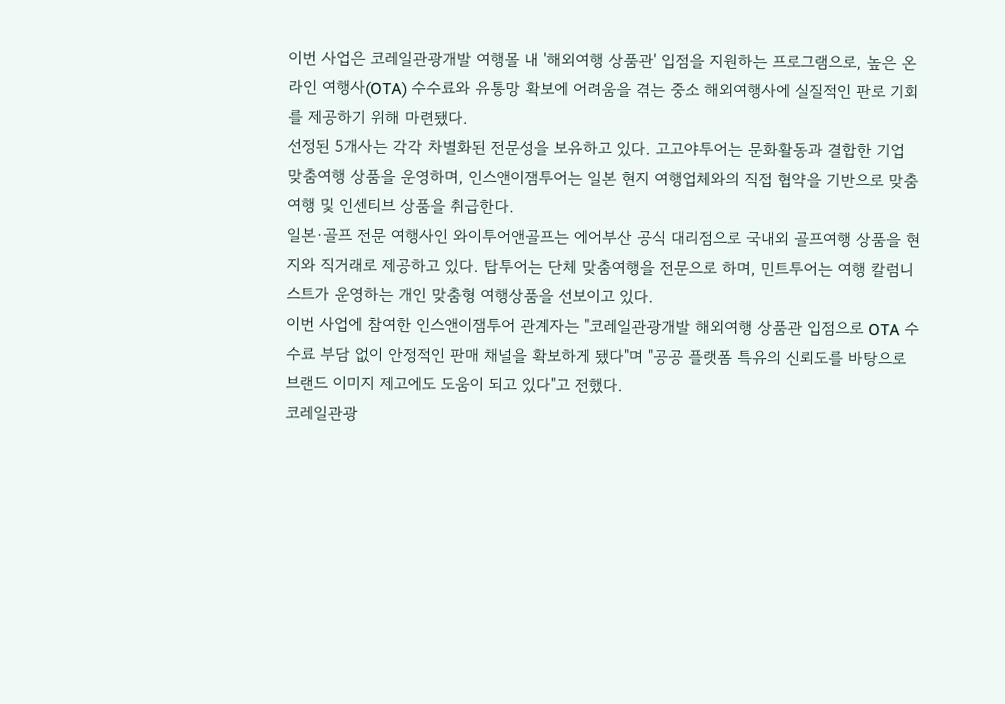이번 사업은 코레일관광개발 여행몰 내 '해외여행 상품관' 입점을 지원하는 프로그램으로, 높은 온라인 여행사(OTA) 수수료와 유통망 확보에 어려움을 겪는 중소 해외여행사에 실질적인 판로 기회를 제공하기 위해 마련됐다.
선정된 5개사는 각각 차별화된 전문성을 보유하고 있다. 고고야투어는 문화활동과 결합한 기업 맞춤여행 상품을 운영하며, 인스앤이잼투어는 일본 현지 여행업체와의 직접 협약을 기반으로 맞춤여행 및 인센티브 상품을 취급한다.
일본·골프 전문 여행사인 와이투어앤골프는 에어부산 공식 대리점으로 국내외 골프여행 상품을 현지와 직거래로 제공하고 있다. 탑투어는 단체 맞춤여행을 전문으로 하며, 민트투어는 여행 칼럼니스트가 운영하는 개인 맞춤형 여행상품을 선보이고 있다.
이번 사업에 참여한 인스앤이잼투어 관계자는 "코레일관광개발 해외여행 상품관 입점으로 OTA 수수료 부담 없이 안정적인 판매 채널을 확보하게 됐다"며 "공공 플랫폼 특유의 신뢰도를 바탕으로 브랜드 이미지 제고에도 도움이 되고 있다"고 전했다.
코레일관광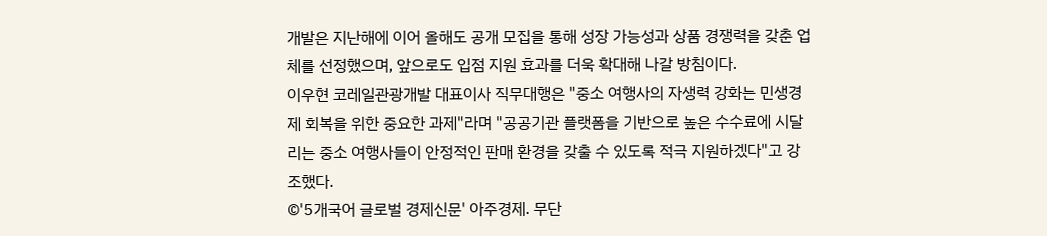개발은 지난해에 이어 올해도 공개 모집을 통해 성장 가능성과 상품 경쟁력을 갖춘 업체를 선정했으며, 앞으로도 입점 지원 효과를 더욱 확대해 나갈 방침이다.
이우현 코레일관광개발 대표이사 직무대행은 "중소 여행사의 자생력 강화는 민생경제 회복을 위한 중요한 과제"라며 "공공기관 플랫폼을 기반으로 높은 수수료에 시달리는 중소 여행사들이 안정적인 판매 환경을 갖출 수 있도록 적극 지원하겠다"고 강조했다.
©'5개국어 글로벌 경제신문' 아주경제. 무단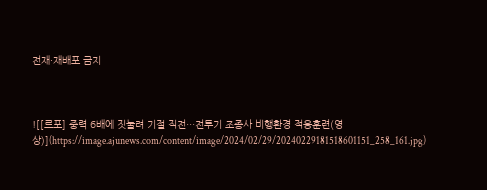전재·재배포 금지



![[르포] 중력 6배에 짓눌려 기절 직전…전투기 조종사 비행환경 적응훈련(영상)](https://image.ajunews.com/content/image/2024/02/29/20240229181518601151_258_161.jpg)